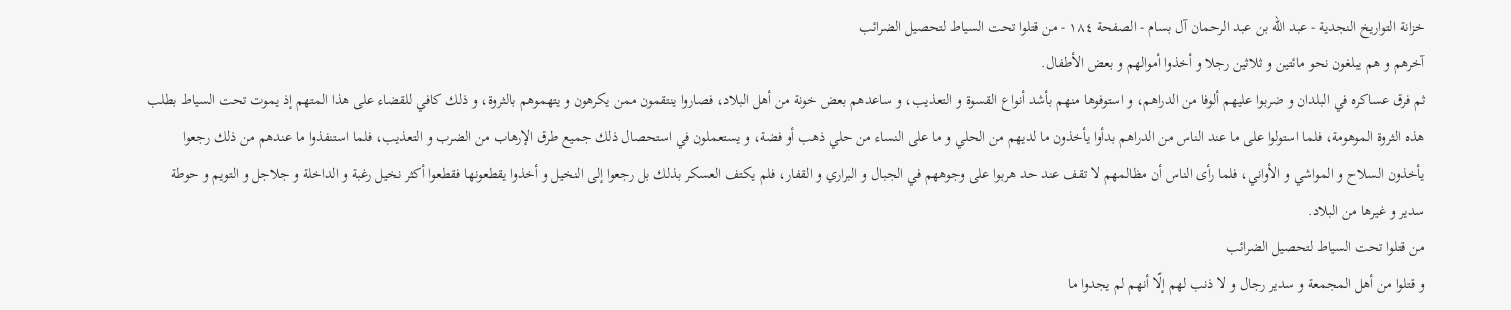خزانة التواريخ النجدية - عبد الله بن عبد الرحمان آل بسام - الصفحة ١٨٤ - من قتلوا تحت السياط لتحصيل الضرائب
آخرهم و هم يبلغون نحو مائتين و ثلاثين رجلا و أخذوا أموالهم و بعض الأطفال.
ثم فرق عساكره في البلدان و ضربوا عليهم ألوفا من الدراهم، و استوفوها منهم بأشد أنواع القسوة و التعذيب، و ساعدهم بعض خونة من أهل البلاد، فصاروا ينتقمون ممن يكرهون و يتهموهم بالثروة، و ذلك كافي للقضاء على هذا المتهم إذ يموت تحت السياط بطلب هذه الثروة الموهومة، فلما استولوا على ما عند الناس من الدراهم بدأوا يأخذون ما لديهم من الحلي و ما على النساء من حلي ذهب أو فضة، و يستعملون في استحصال ذلك جميع طرق الإرهاب من الضرب و التعذيب، فلما استنفذوا ما عندهم من ذلك رجعوا يأخذون السلاح و المواشي و الأواني، فلما رأى الناس أن مظالمهم لا تقف عند حد هربوا على وجوههم في الجبال و البراري و القفار، فلم يكتف العسكر بذلك بل رجعوا إلى النخيل و أخذوا يقطعونها فقطعوا أكثر نخيل رغبة و الداخلة و جلاجل و التويم و حوطة سدير و غيرها من البلاد.
من قتلوا تحت السياط لتحصيل الضرائب
و قتلوا من أهل المجمعة و سدير رجال و لا ذنب لهم إلّا أنهم لم يجدوا ما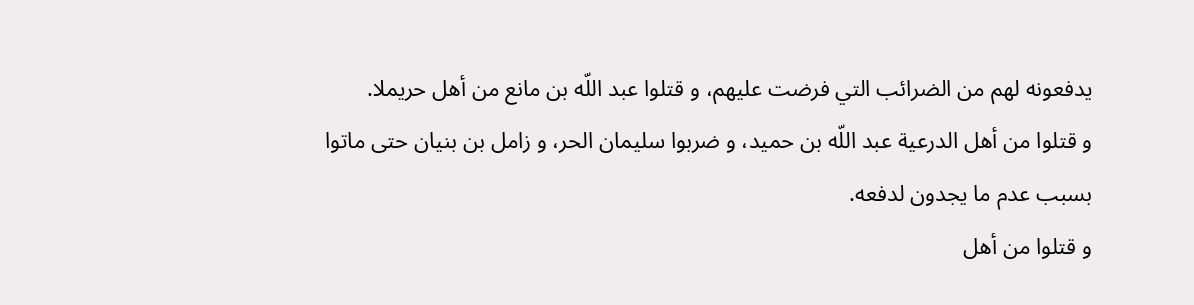يدفعونه لهم من الضرائب التي فرضت عليهم، و قتلوا عبد اللّه بن مانع من أهل حريملا.
و قتلوا من أهل الدرعية عبد اللّه بن حميد، و ضربوا سليمان الحر، و زامل بن بنيان حتى ماتوا بسبب عدم ما يجدون لدفعه.
و قتلوا من أهل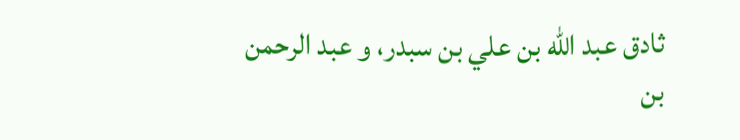ثادق عبد اللّه بن علي بن سبدر، و عبد الرحمن بن